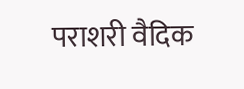पराशरी वैदिक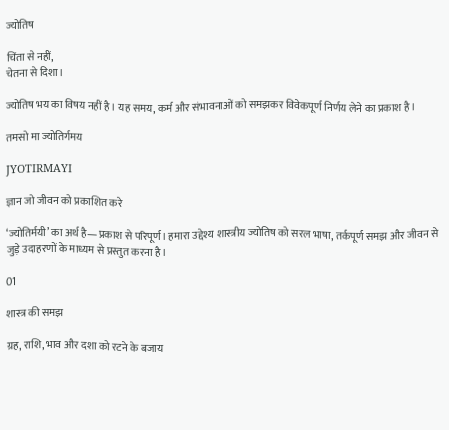ज्योतिष

चिंता से नहीं,
चेतना से दिशा।

ज्योतिष भय का विषय नहीं है। यह समय, कर्म और संभावनाओं को समझकर विवेकपूर्ण निर्णय लेने का प्रकाश है।

तमसो मा ज्योतिर्गमय

JYOTIRMAYI

ज्ञान जो जीवन को प्रकाशित करे

‘ज्योतिर्मयी’ का अर्थ है—प्रकाश से परिपूर्ण। हमारा उद्देश्य शास्त्रीय ज्योतिष को सरल भाषा, तर्कपूर्ण समझ और जीवन से जुड़े उदाहरणों के माध्यम से प्रस्तुत करना है।

01

शास्त्र की समझ

ग्रह, राशि, भाव और दशा को रटने के बजाय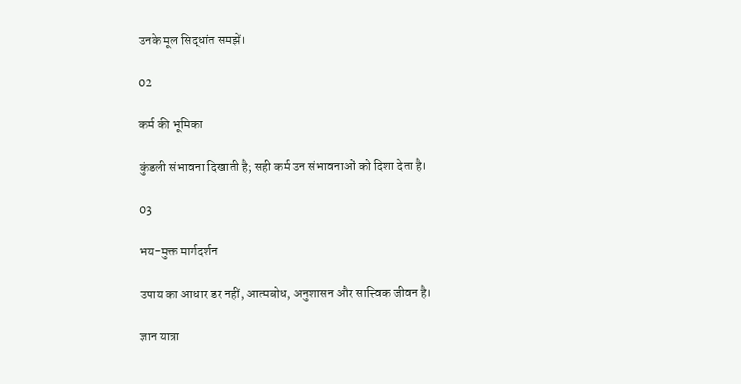उनके मूल सिद्धांत समझें।

02

कर्म की भूमिका

कुंडली संभावना दिखाती है; सही कर्म उन संभावनाओं को दिशा देता है।

03

भय-मुक्त मार्गदर्शन

उपाय का आधार डर नहीं, आत्मबोध, अनुशासन और सात्त्विक जीवन है।

ज्ञान यात्रा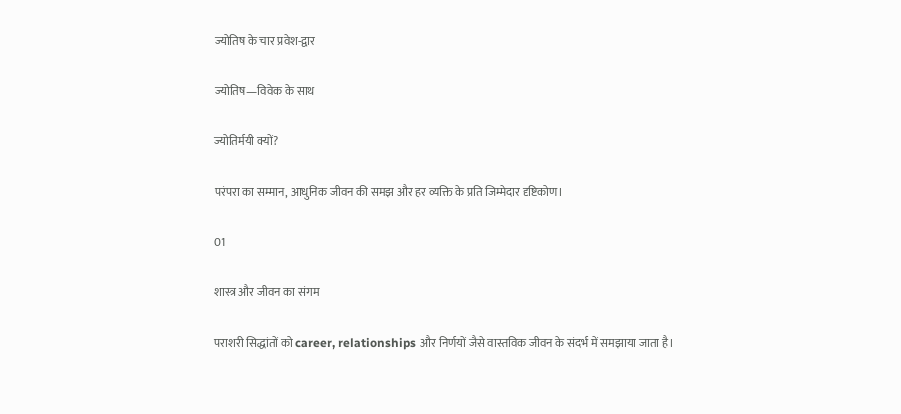ज्योतिष के चार प्रवेश-द्वार

ज्योतिष—विवेक के साथ

ज्योतिर्मयी क्यों?

परंपरा का सम्मान, आधुनिक जीवन की समझ और हर व्यक्ति के प्रति जिम्मेदार दृष्टिकोण।

01

शास्त्र और जीवन का संगम

पराशरी सिद्धांतों को career, relationships और निर्णयों जैसे वास्तविक जीवन के संदर्भ में समझाया जाता है।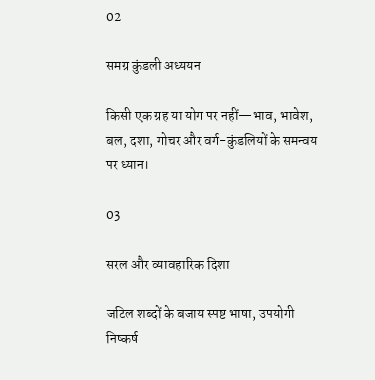02

समग्र कुंडली अध्ययन

किसी एक ग्रह या योग पर नहीं—भाव, भावेश, बल, दशा, गोचर और वर्ग-कुंडलियों के समन्वय पर ध्यान।

03

सरल और व्यावहारिक दिशा

जटिल शब्दों के बजाय स्पष्ट भाषा, उपयोगी निष्कर्ष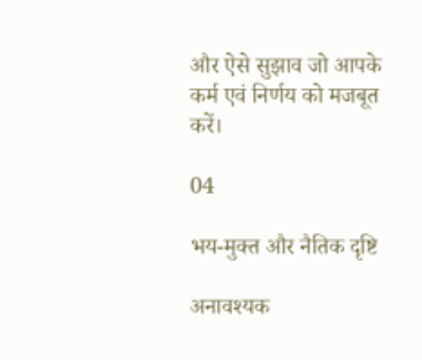और ऐसे सुझाव जो आपके कर्म एवं निर्णय को मजबूत करें।

04

भय-मुक्त और नैतिक दृष्टि

अनावश्यक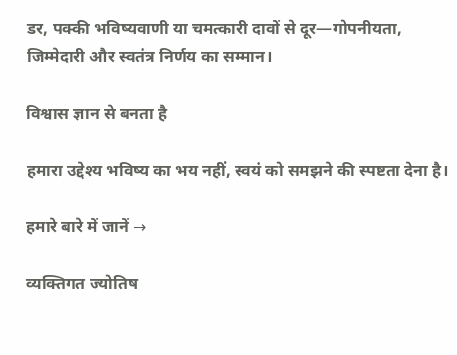डर, पक्की भविष्यवाणी या चमत्कारी दावों से दूर—गोपनीयता, जिम्मेदारी और स्वतंत्र निर्णय का सम्मान।

विश्वास ज्ञान से बनता है

हमारा उद्देश्य भविष्य का भय नहीं, स्वयं को समझने की स्पष्टता देना है।

हमारे बारे में जानें →

व्यक्तिगत ज्योतिष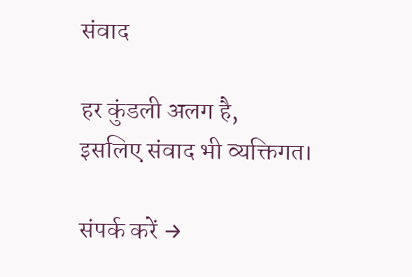संवाद

हर कुंडली अलग है,
इसलिए संवाद भी व्यक्तिगत।

संपर्क करें →